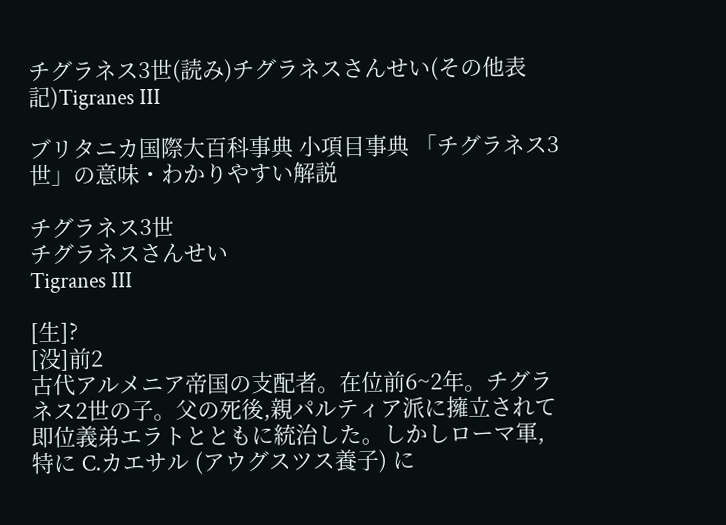チグラネス3世(読み)チグラネスさんせい(その他表記)Tigranes III

ブリタニカ国際大百科事典 小項目事典 「チグラネス3世」の意味・わかりやすい解説

チグラネス3世
チグラネスさんせい
Tigranes III

[生]?
[没]前2
古代アルメニア帝国の支配者。在位前6~2年。チグラネス2世の子。父の死後,親パルティア派に擁立されて即位義弟エラトとともに統治した。しかしローマ軍,特に C.カエサル (アウグスツス養子) に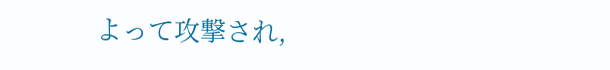よって攻撃され,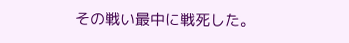その戦い最中に戦死した。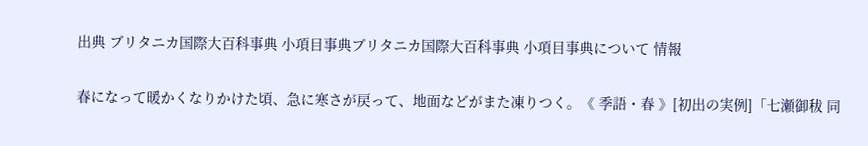出典 ブリタニカ国際大百科事典 小項目事典ブリタニカ国際大百科事典 小項目事典について 情報

春になって暖かくなりかけた頃、急に寒さが戻って、地面などがまた凍りつく。《 季語・春 》[初出の実例]「七瀬御秡 同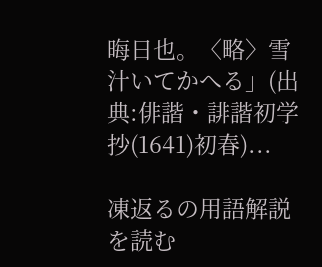晦日也。〈略〉雪汁いてかへる」(出典:俳諧・誹諧初学抄(1641)初春)...

凍返るの用語解説を読む